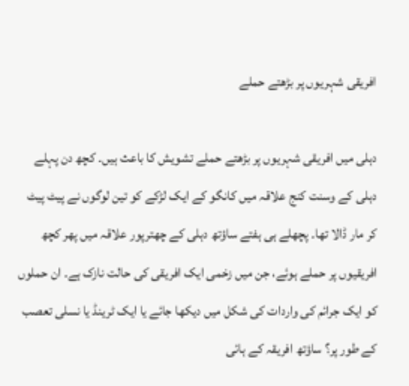افریقی شہریوں پر بڑھتے حملے

دہلی میں افریقی شہریوں پر بڑھتے حملے تشویش کا باعث ہیں۔ کچھ دن پہلے دہلی کے وسنت کنج علاقہ میں کانگو کے ایک لڑکے کو تین لوگوں نے پیٹ پیٹ کر مار ڈالا تھا۔ پچھلے ہی ہفتے ساؤتھ دہلی کے چھترپور علاقہ میں پھر کچھ افریقیوں پر حملے ہوئے، جن میں زخمی ایک افریقی کی حالت نازک ہے۔ ان حملوں کو ایک جرائم کی واردات کی شکل میں دیکھا جائے یا ایک ٹرینڈ یا نسلی تعصب کے طور پر؟ ساؤتھ افریقہ کے ہائی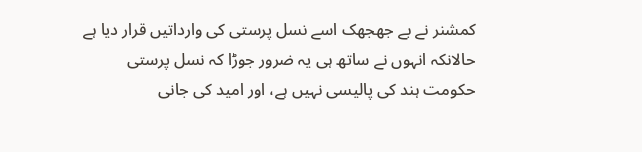کمشنر نے بے جھجھک اسے نسل پرستی کی وارداتیں قرار دیا ہے حالانکہ انہوں نے ساتھ ہی یہ ضرور جوڑا کہ نسل پرستی حکومت ہند کی پالیسی نہیں ہے، اور امید کی جانی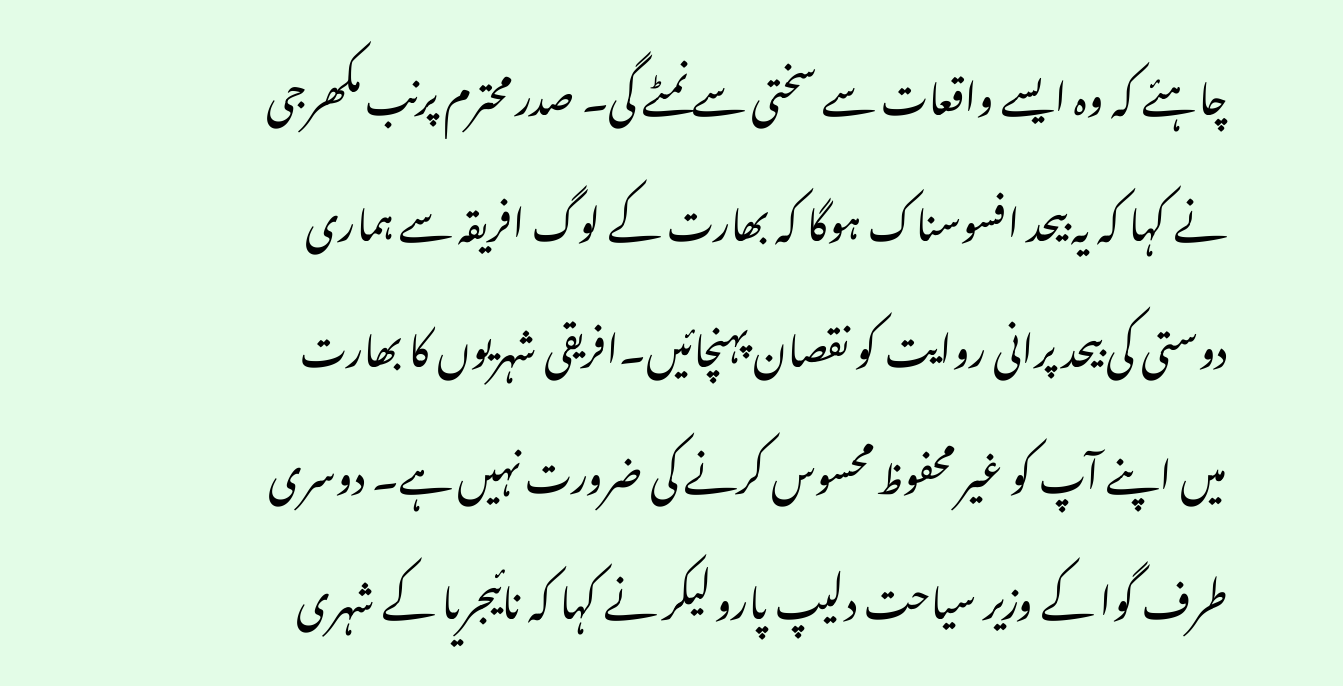چاہئے کہ وہ ایسے واقعات سے سختی سے نمٹے گی۔ صدر محترم پرنب مکھرجی نے کہا کہ یہ بیحد افسوسناک ہوگا کہ بھارت کے لوگ افریقہ سے ہماری دوستی کی بیحد پرانی روایت کو نقصان پہنچائیں۔افریقی شہریوں کا بھارت میں اپنے آپ کو غیر محفوظ محسوس کرنے کی ضرورت نہیں ہے۔ دوسری طرف گوا کے وزیر سیاحت دلیپ پارو لیکر نے کہا کہ نائیجریا کے شہری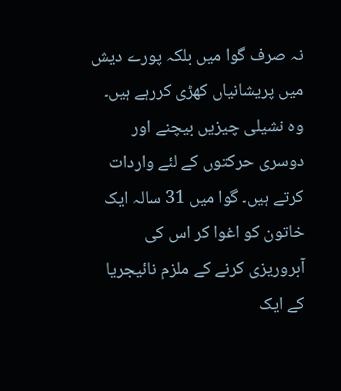نہ صرف گوا میں بلکہ پورے دیش میں پریشانیاں کھڑی کررہے ہیں۔ وہ نشیلی چیزیں بیچنے اور دوسری حرکتوں کے لئے واردات کرتے ہیں۔ گوا میں 31 سالہ ایک خاتون کو اغوا کر اس کی آبروریزی کرنے کے ملزم نائیجریا کے ایک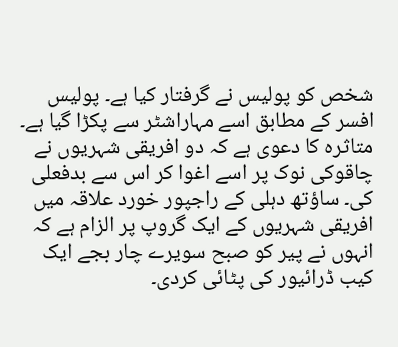شخص کو پولیس نے گرفتار کیا ہے۔ پولیس افسر کے مطابق اسے مہاراشٹر سے پکڑا گیا ہے۔ متاثرہ کا دعوی ہے کہ دو افریقی شہریوں نے چاقوکی نوک پر اسے اغوا کر اس سے بدفعلی کی۔ ساؤتھ دہلی کے راجپور خورد علاقہ میں افریقی شہریوں کے ایک گروپ پر الزام ہے کہ انہوں نے پیر کو صبح سویرے چار بجے ایک کیب ڈرائیور کی پٹائی کردی۔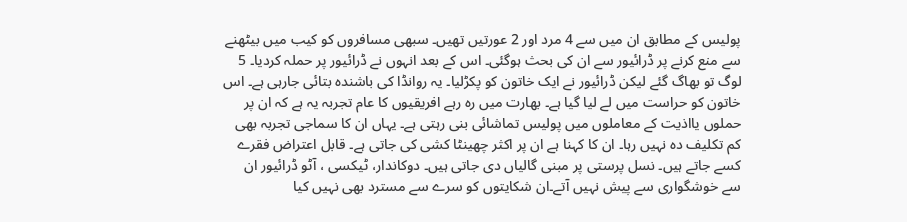پولیس کے مطابق ان میں سے 4 مرد اور 2 عورتیں تھیں۔ سبھی مسافروں کو کیب میں بیٹھنے سے منع کرنے پر ڈرائیور سے ان کی بحث ہوگئی۔ اس کے بعد انہوں نے ڈرائیور پر حملہ کردیا۔ 5 لوگ تو بھاگ گئے لیکن ڈرائیور نے ایک خاتون کو پکڑلیا۔ یہ روانڈا کی باشندہ بتائی جارہی ہے۔ اس خاتون کو حراست میں لے لیا گیا ہے۔ بھارت میں رہ رہے افریقیوں کا عام تجربہ یہ ہے کہ ان پر حملوں یااذیت کے معاملوں میں پولیس تماشائی بنی رہتی ہے۔ یہاں ان کا سماجی تجربہ بھی کم تکلیف دہ نہیں رہا۔ ان کا کہنا ہے ان پر اکثر چھینٹا کشی کی جاتی ہے۔ قابل اعتراض فقرے کسے جاتے ہیں۔ نسل پرستی پر مبنی گالیاں دی جاتی ہیں۔ دوکاندار، ٹیکسی ، آٹو ڈرائیور ان سے خوشگواری سے پیش نہیں آتے۔ان شکایتوں کو سرے سے مسترد بھی نہیں کیا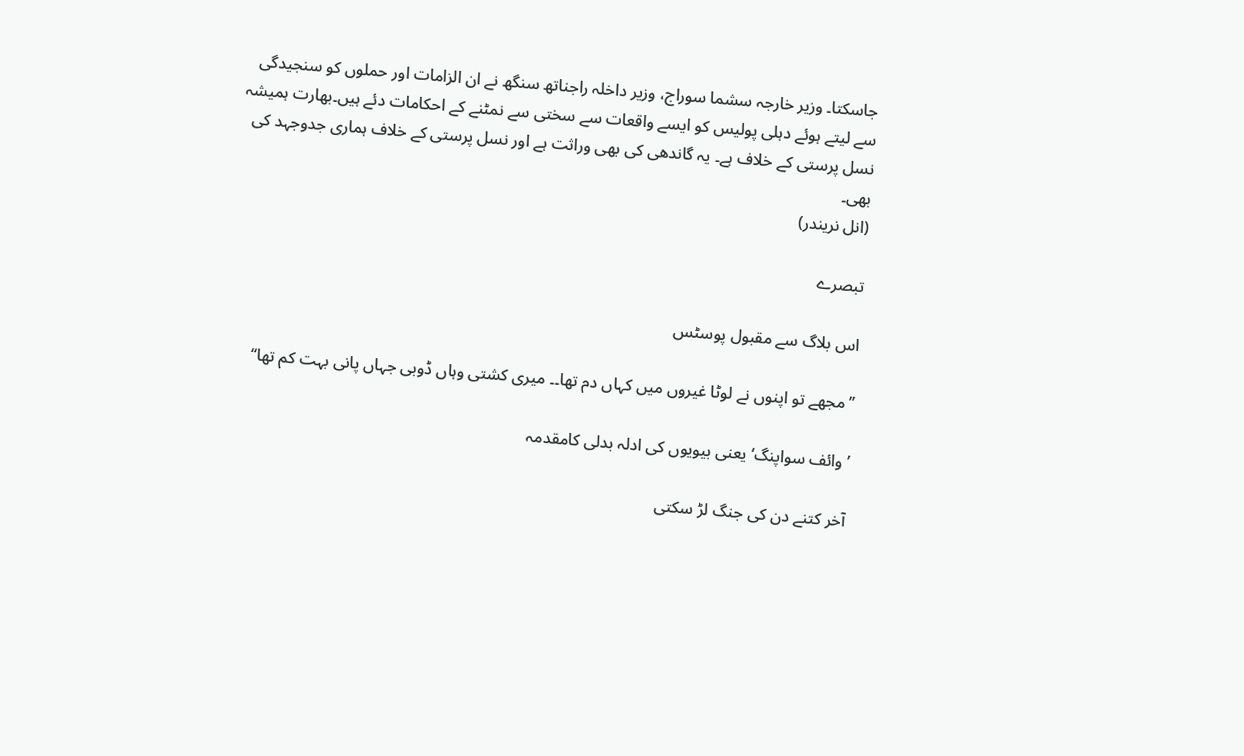جاسکتا۔ وزیر خارجہ سشما سوراج، وزیر داخلہ راجناتھ سنگھ نے ان الزامات اور حملوں کو سنجیدگی سے لیتے ہوئے دہلی پولیس کو ایسے واقعات سے سختی سے نمٹنے کے احکامات دئے ہیں۔بھارت ہمیشہ نسل پرستی کے خلاف ہے۔ یہ گاندھی کی بھی وراثت ہے اور نسل پرستی کے خلاف ہماری جدوجہد کی بھی۔
(انل نریندر)

تبصرے

اس بلاگ سے مقبول پوسٹس

’’مجھے تو اپنوں نے لوٹا غیروں میں کہاں دم تھا۔۔ میری کشتی وہاں ڈوبی جہاں پانی بہت کم تھا‘‘

’وائف سواپنگ‘ یعنی بیویوں کی ادلہ بدلی کامقدمہ

آخر کتنے دن کی جنگ لڑ سکتی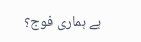ہے ہماری فوج؟